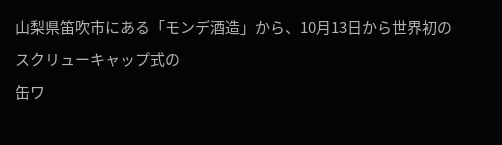山梨県笛吹市にある「モンデ酒造」から、10月13日から世界初の
スクリューキャップ式の
缶ワ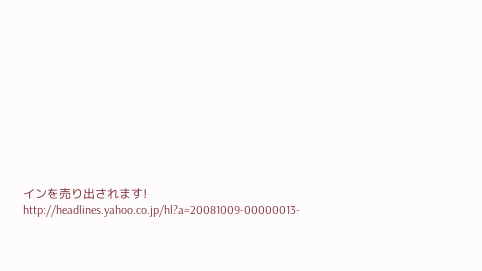インを売り出されます!
http://headlines.yahoo.co.jp/hl?a=20081009-00000013-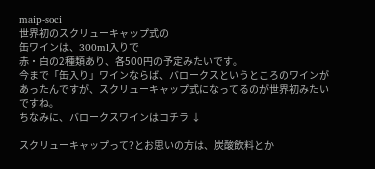maip-soci
世界初のスクリューキャップ式の
缶ワインは、300ml入りで
赤・白の2種類あり、各500円の予定みたいです。
今まで「缶入り」ワインならば、バロークスというところのワインが
あったんですが、スクリューキャップ式になってるのが世界初みたいですね。
ちなみに、バロークスワインはコチラ ↓

スクリューキャップって?とお思いの方は、炭酸飲料とか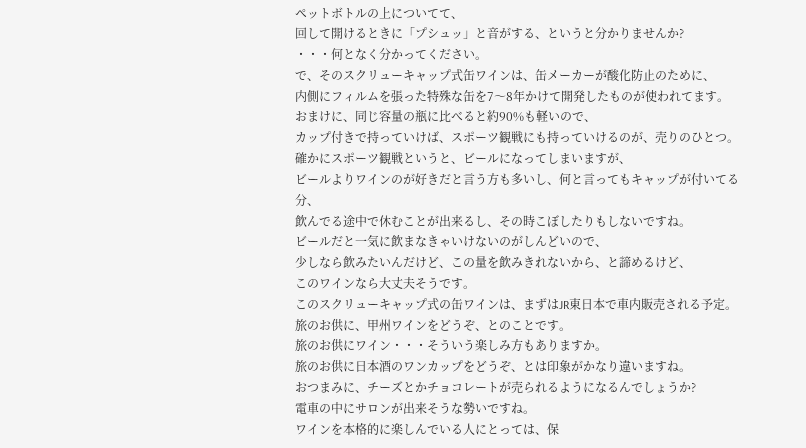ペットボトルの上についてて、
回して開けるときに「プシュッ」と音がする、というと分かりませんか?
・・・何となく分かってください。
で、そのスクリューキャップ式缶ワインは、缶メーカーが酸化防止のために、
内側にフィルムを張った特殊な缶を7〜8年かけて開発したものが使われてます。
おまけに、同じ容量の瓶に比べると約90%も軽いので、
カップ付きで持っていけば、スポーツ観戦にも持っていけるのが、売りのひとつ。
確かにスポーツ観戦というと、ビールになってしまいますが、
ビールよりワインのが好きだと言う方も多いし、何と言ってもキャップが付いてる分、
飲んでる途中で休むことが出来るし、その時こぼしたりもしないですね。
ビールだと一気に飲まなきゃいけないのがしんどいので、
少しなら飲みたいんだけど、この量を飲みきれないから、と諦めるけど、
このワインなら大丈夫そうです。
このスクリューキャップ式の缶ワインは、まずはJR東日本で車内販売される予定。
旅のお供に、甲州ワインをどうぞ、とのことです。
旅のお供にワイン・・・そういう楽しみ方もありますか。
旅のお供に日本酒のワンカップをどうぞ、とは印象がかなり違いますね。
おつまみに、チーズとかチョコレートが売られるようになるんでしょうか?
電車の中にサロンが出来そうな勢いですね。
ワインを本格的に楽しんでいる人にとっては、保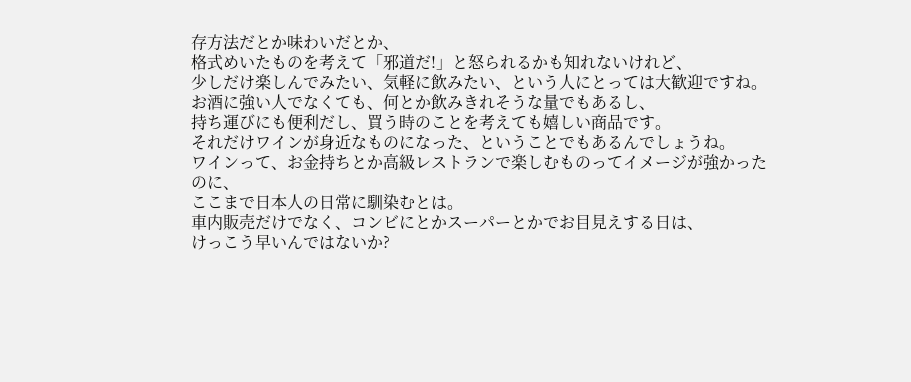存方法だとか味わいだとか、
格式めいたものを考えて「邪道だ!」と怒られるかも知れないけれど、
少しだけ楽しんでみたい、気軽に飲みたい、という人にとっては大歓迎ですね。
お酒に強い人でなくても、何とか飲みきれそうな量でもあるし、
持ち運びにも便利だし、買う時のことを考えても嬉しい商品です。
それだけワインが身近なものになった、ということでもあるんでしょうね。
ワインって、お金持ちとか高級レストランで楽しむものってイメージが強かったのに、
ここまで日本人の日常に馴染むとは。
車内販売だけでなく、コンビにとかスーパーとかでお目見えする日は、
けっこう早いんではないか?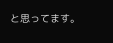と思ってます。